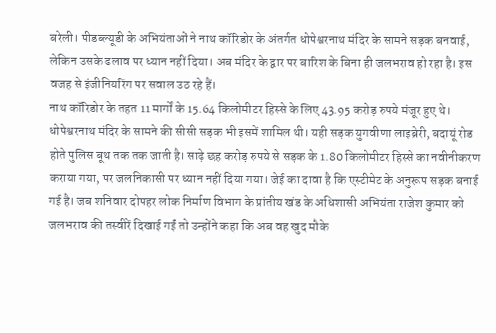बरेली। पीडब्ल्यूडी के अभियंताओं ने नाथ कॉरिडोर के अंतर्गत धोपेश्वरनाथ मंदिर के सामने सड़क बनवाई, लेकिन उसके ढलाव पर ध्यान नहीं दिया। अब मंदिर के द्वार पर बारिश के बिना ही जलभराव हो रहा है। इस वजह से इंजीनियरिंग पर सवाल उठ रहे हैं।
नाथ कॉरिडोर के तहत 11 मार्गों के 15.64 किलोमीटर हिस्से के लिए 43.95 करोड़ रुपये मंजूर हुए थे। धोपेश्वरनाथ मंदिर के सामने की सीसी सड़क भी इसमें शामिल थी। यही सड़क युगवीणा लाइब्रेरी, बदायूं रोड होते पुलिस बूथ तक तक जाती है। साढ़े छह करोड़ रुपये से सड़क के 1.80 किलोमीटर हिस्से का नवीनीकरण कराया गया, पर जलनिकासी पर ध्यान नहीं दिया गया। जेई का दावा है कि एस्टीमेट के अनुरूप सड़क बनाई गई है। जब शनिवार दोपहर लोक निर्माण विभाग के प्रांतीय खंड के अधिशासी अभियंता राजेश कुमार को जलभराव की तस्वीरें दिखाई गईं तो उन्होंने कहा कि अब वह खुद मौके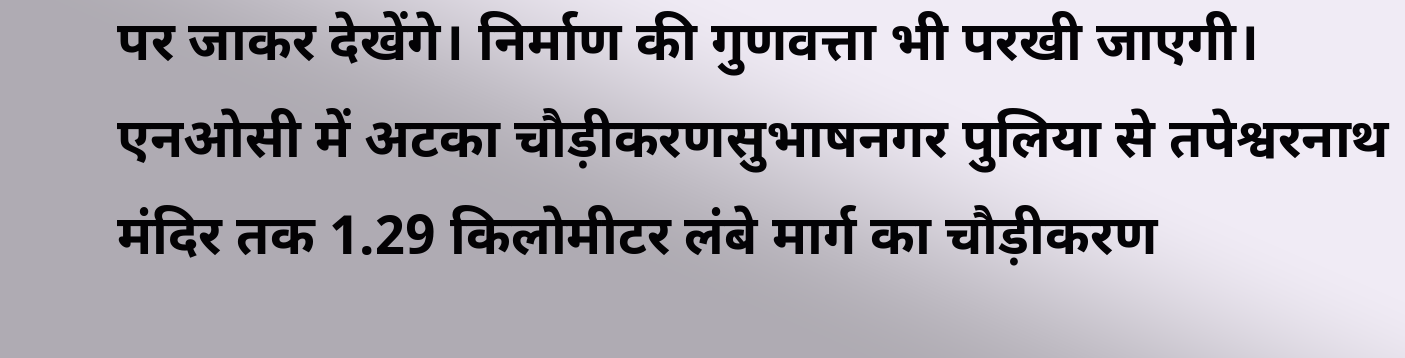पर जाकर देखेंगे। निर्माण की गुणवत्ता भी परखी जाएगी।
एनओसी में अटका चौड़ीकरणसुभाषनगर पुलिया से तपेश्वरनाथ मंदिर तक 1.29 किलोमीटर लंबे मार्ग का चौड़ीकरण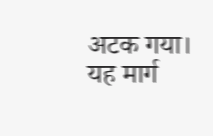अटक गया। यह मार्ग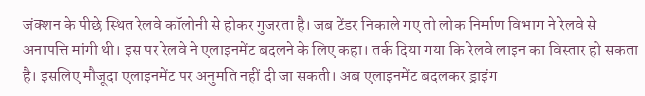जंक्शन के पीछे स्थित रेलवे कॉलोनी से होकर गुजरता है। जब टेंडर निकाले गए तो लोक निर्माण विभाग ने रेलवे से अनापत्ति मांगी थी। इस पर रेलवे ने एलाइनमेंट बदलने के लिए कहा। तर्क दिया गया कि रेलवे लाइन का विस्तार हो सकता है। इसलिए मौजूदा एलाइनमेंट पर अनुमति नहीं दी जा सकती। अब एलाइनमेंट बदलकर ड्राइंग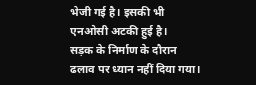भेजी गई है। इसकी भी एनओसी अटकी हुई है।
सड़क के निर्माण के दौरान ढलाव पर ध्यान नहीं दिया गया।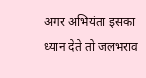अगर अभियंता इसका ध्यान देते तो जलभराव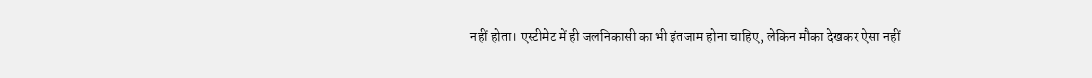नहीं होता। एस्टीमेट में ही जलनिकासी का भी इंतजाम होना चाहिए, लेकिन मौका देखकर ऐसा नहीं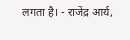लगता है। - राजेंद्र आर्य,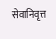सेवानिवृत्त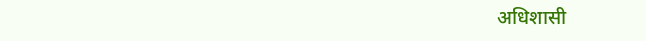अधिशासी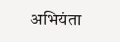अभियंता